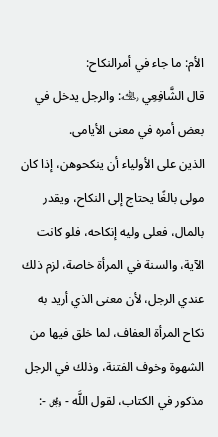الأم: ما جاء في أمرالنكاح:
قال الشَّافِعِي ﵀: والرجل يدخل في بعض أمره في معنى الأيامى.
الذين على الأولياء أن ينكحوهن، إذا كان مولى بالغًا يحتاج إلى النكاح، ويقدر بالمال، فعلى وليه إنكاحه، فلو كانت الآية، والسنة في المرأة خاصة، لزم ذلك عندي الرجل، لأن معنى الذي أريد به نكاح المرأة العفاف، لما خلق فيها من الشهوة وخوف الفتنة، وذلك في الرجل مذكور في الكتاب، لقول اللَّه - ﷿ -: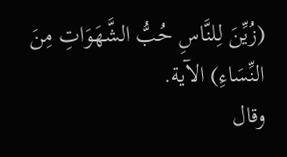(زُيِّنَ لِلنَّاسِ حُبُّ الشَّهَوَاتِ مِنَ النِّسَاءِ) الآية.
وقال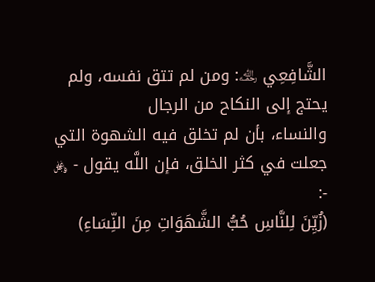الشَّافِعِي ﵀: ومن لم تتق نفسه، ولم يحتج إلى النكاح من الرجال
والنساء، بأن لم تخلق فيه الشهوة التي جعلت في كثر الخلق، فإن اللَّه يقول - ﷿ -:
(زُيِّنَ لِلنَّاسِ حُبُّ الشَّهَوَاتِ مِنَ النِّسَاءِ)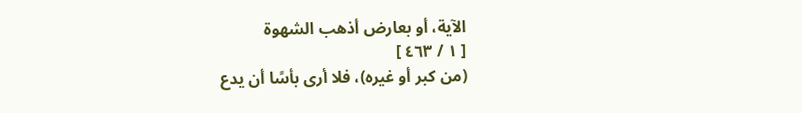الآية، أو بعارض أذهب الشهوة
[ ١ / ٤٦٣ ]
(من كبر أو غيره)، فلا أرى بأسًا أن يدع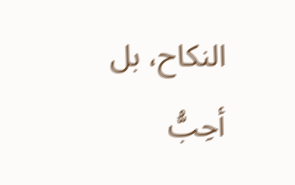النكاح، بل أحِبُّ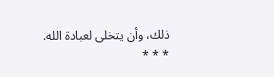ذلك، وأن يتخلى لعبادة الله.
* * *